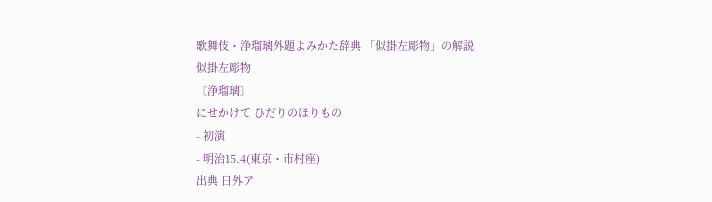歌舞伎・浄瑠璃外題よみかた辞典 「似掛左彫物」の解説
似掛左彫物
〔浄瑠璃〕
にせかけて ひだりのほりもの
- 初演
- 明治15.4(東京・市村座)
出典 日外ア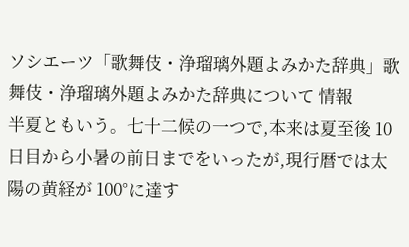ソシエーツ「歌舞伎・浄瑠璃外題よみかた辞典」歌舞伎・浄瑠璃外題よみかた辞典について 情報
半夏ともいう。七十二候の一つで,本来は夏至後 10日目から小暑の前日までをいったが,現行暦では太陽の黄経が 100°に達す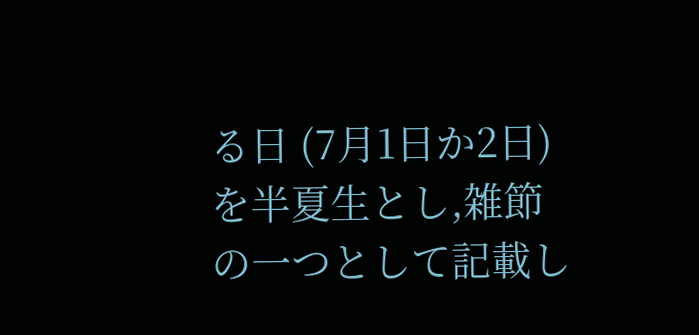る日 (7月1日か2日) を半夏生とし,雑節の一つとして記載し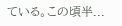ている。この頃半...